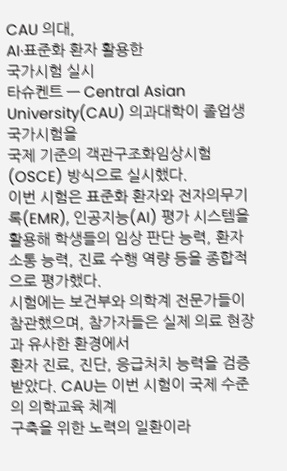CAU 의대,
AI·표준화 환자 활용한
국가시험 실시
타슈켄트 — Central Asian University(CAU) 의과대학이 졸업생 국가시험을
국제 기준의 객관구조화임상시험(OSCE) 방식으로 실시했다.
이번 시험은 표준화 환자와 전자의무기록(EMR), 인공지능(AI) 평가 시스템을
활용해 학생들의 임상 판단 능력, 환자 소통 능력, 진료 수행 역량 등을 종합적으로 평가했다.
시험에는 보건부와 의학계 전문가들이 참관했으며, 참가자들은 실제 의료 현장과 유사한 환경에서
환자 진료, 진단, 응급처치 능력을 검증받았다. CAU는 이번 시험이 국제 수준의 의학교육 체계
구축을 위한 노력의 일환이라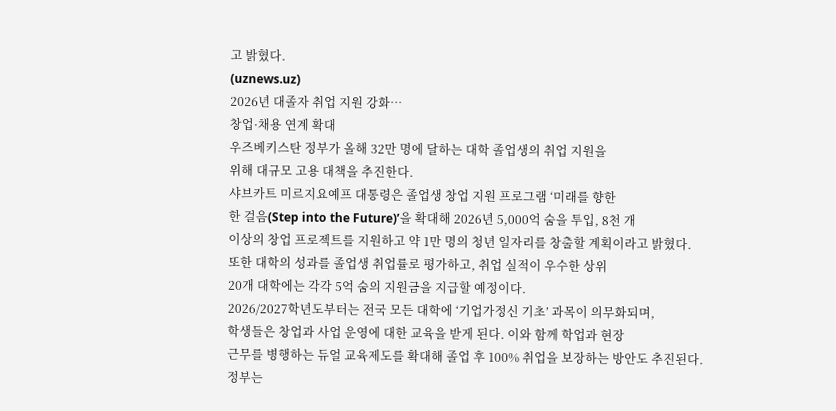고 밝혔다.
(uznews.uz)
2026년 대졸자 취업 지원 강화…
창업·채용 연계 확대
우즈베키스탄 정부가 올해 32만 명에 달하는 대학 졸업생의 취업 지원을
위해 대규모 고용 대책을 추진한다.
샤브카트 미르지요예프 대통령은 졸업생 창업 지원 프로그램 ‘미래를 향한
한 걸음(Step into the Future)’을 확대해 2026년 5,000억 숨을 투입, 8천 개
이상의 창업 프로젝트를 지원하고 약 1만 명의 청년 일자리를 창출할 계획이라고 밝혔다.
또한 대학의 성과를 졸업생 취업률로 평가하고, 취업 실적이 우수한 상위
20개 대학에는 각각 5억 숨의 지원금을 지급할 예정이다.
2026/2027학년도부터는 전국 모든 대학에 ‘기업가정신 기초’ 과목이 의무화되며,
학생들은 창업과 사업 운영에 대한 교육을 받게 된다. 이와 함께 학업과 현장
근무를 병행하는 듀얼 교육제도를 확대해 졸업 후 100% 취업을 보장하는 방안도 추진된다.
정부는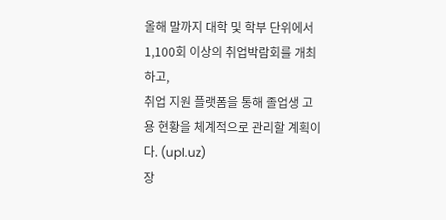올해 말까지 대학 및 학부 단위에서 1,100회 이상의 취업박람회를 개최하고,
취업 지원 플랫폼을 통해 졸업생 고용 현황을 체계적으로 관리할 계획이다. (upl.uz)
장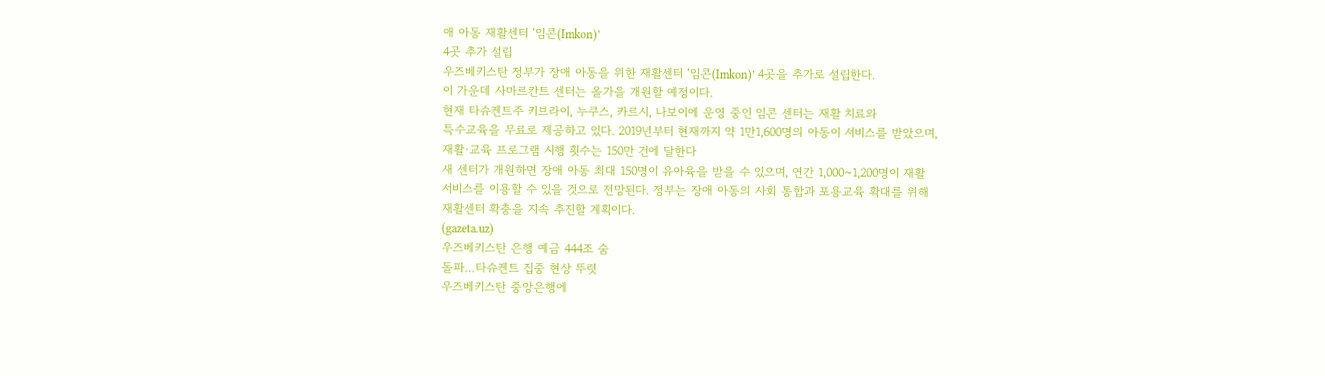애 아동 재활센터 ‘임콘(Imkon)’
4곳 추가 설립
우즈베키스탄 정부가 장애 아동을 위한 재활센터 ‘임콘(Imkon)’ 4곳을 추가로 설립한다.
이 가운데 사마르칸트 센터는 올가을 개원할 예정이다.
현재 타슈켄트주 키브라이, 누쿠스, 카르시, 나보이에 운영 중인 임콘 센터는 재활 치료와
특수교육을 무료로 제공하고 있다. 2019년부터 현재까지 약 1만1,600명의 아동이 서비스를 받았으며,
재활·교육 프로그램 시행 횟수는 150만 건에 달한다
새 센터가 개원하면 장애 아동 최대 150명이 유아육을 받을 수 있으며, 연간 1,000~1,200명이 재활
서비스를 이용할 수 있을 것으로 전망된다. 정부는 장애 아동의 사회 통합과 포용교육 확대를 위해
재활센터 확충을 지속 추진할 계획이다.
(gazeta.uz)
우즈베키스탄 은행 예금 444조 숨
돌파…타슈켄트 집중 현상 뚜렷
우즈베키스탄 중앙은행에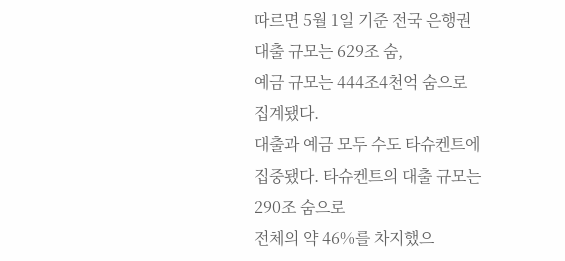따르면 5월 1일 기준 전국 은행권 대출 규모는 629조 숨,
예금 규모는 444조4천억 숨으로 집계됐다.
대출과 예금 모두 수도 타슈켄트에 집중됐다. 타슈켄트의 대출 규모는 290조 숨으로
전체의 약 46%를 차지했으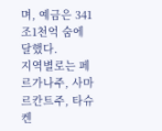며, 예금은 341조1천억 숨에 달했다.
지역별로는 페르가나주, 사마르칸트주, 타슈켄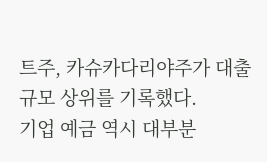트주, 카슈카다리야주가 대출 규모 상위를 기록했다.
기업 예금 역시 대부분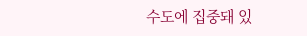수도에 집중돼 있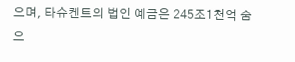으며, 타슈켄트의 법인 예금은 245조1천억 숨으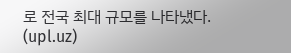로 전국 최대 규모를 나타냈다. (upl.uz)